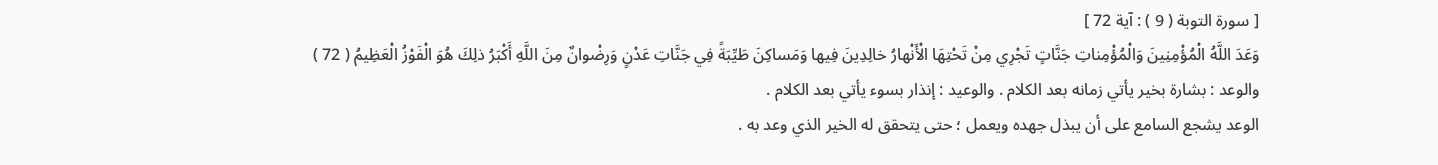[ سورة التوبة ( 9 ) : آية 72 ]
وَعَدَ اللَّهُ الْمُؤْمِنِينَ وَالْمُؤْمِناتِ جَنَّاتٍ تَجْرِي مِنْ تَحْتِهَا الْأَنْهارُ خالِدِينَ فِيها وَمَساكِنَ طَيِّبَةً فِي جَنَّاتِ عَدْنٍ وَرِضْوانٌ مِنَ اللَّهِ أَكْبَرُ ذلِكَ هُوَ الْفَوْزُ الْعَظِيمُ ( 72 )
والوعد : بشارة بخير يأتي زمانه بعد الكلام . والوعيد : إنذار بسوء يأتي بعد الكلام .
الوعد يشجع السامع على أن يبذل جهده ويعمل ؛ حتى يتحقق له الخير الذي وعد به .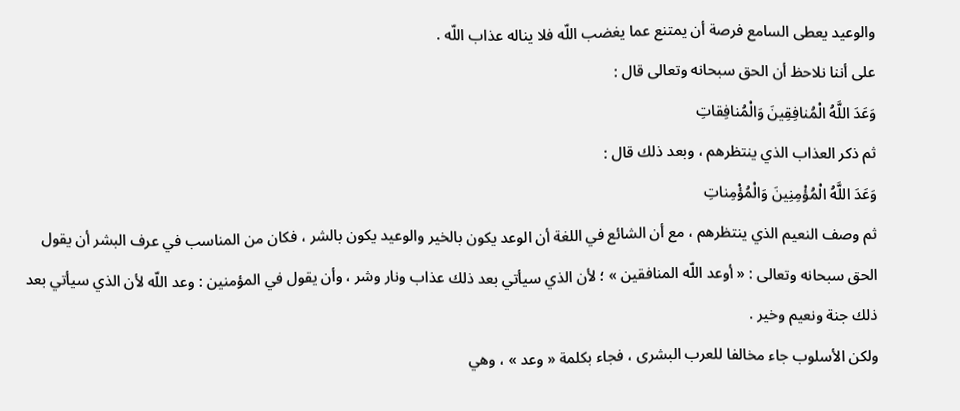والوعيد يعطى السامع فرصة أن يمتنع عما يغضب اللّه فلا يناله عذاب اللّه .
على أننا نلاحظ أن الحق سبحانه وتعالى قال :
وَعَدَ اللَّهُ الْمُنافِقِينَ وَالْمُنافِقاتِ
ثم ذكر العذاب الذي ينتظرهم ، وبعد ذلك قال :
وَعَدَ اللَّهُ الْمُؤْمِنِينَ وَالْمُؤْمِناتِ
ثم وصف النعيم الذي ينتظرهم ، مع أن الشائع في اللغة أن الوعد يكون بالخير والوعيد يكون بالشر ، فكان من المناسب في عرف البشر أن يقول الحق سبحانه وتعالى : « أوعد اللّه المنافقين » ؛ لأن الذي سيأتي بعد ذلك عذاب ونار وشر ، وأن يقول في المؤمنين : وعد اللّه لأن الذي سيأتي بعد ذلك جنة ونعيم وخير .
ولكن الأسلوب جاء مخالفا للعرب البشرى ، فجاء بكلمة « وعد » ، وهي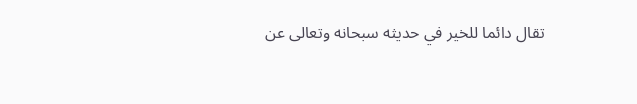تقال دائما للخير في حديثه سبحانه وتعالى عن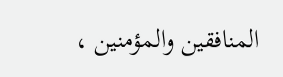المنافقين والمؤمنين ،